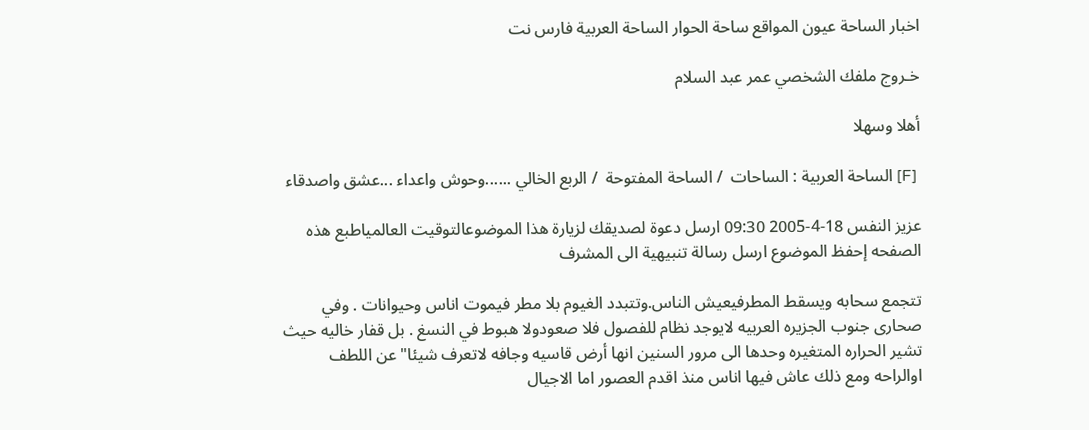اخبار الساحة عيون المواقع ساحة الحوار الساحة العربية فارس نت

خـروج ملفك الشخصي عمر عبد السلام

أهلا وسهلا

 [F] الساحة العربية : الساحات  / الساحة المفتوحة  / الربع الخالي ......وحوش واعداء ...عشق واصدقاء

عزيز النفس 18-4-2005 09:30 ارسل دعوة لصديقك لزيارة هذا الموضوعالتوقيت العالمياطبع هذه الصفحه إحفظ الموضوع ارسل رسالة تنبيهية الى المشرف

تتجمع سحابه ويسقط المطرفيعيش الناس.وتتبدد الغيوم بلا مطر فيموت اناس وحيوانات . وفي صحارى جنوب الجزيره العربيه لايوجد نظام للفصول فلا صعودولا هبوط في النسغ . بل قفار خاليه حيث تشير الحراره المتغيره وحدها الى مرور السنين انها أرض قاسيه وجافه لاتعرف شيئا" عن اللطف اوالراحه ومع ذلك عاش فيها اناس منذ اقدم العصور اما الاجيال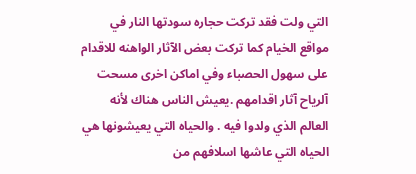التي ولت فقد تركت حجاره سودتها النار في مواقع الخيام كما تركت بعض الآثار الواهنه للاقدام على سهول الحصباء وفي اماكن اخرى مسحت آلرياح آثار اقدامهم .يعيش الناس هناك لأنه العالم الذي ولدوا فيه . والحياه التي يعيشونها هي الحياه التي عاشها اسلافهم من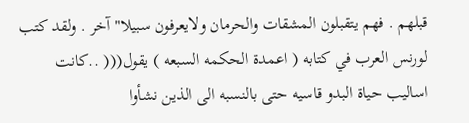قبلهم . فهم يتقبلون المشقات والحرمان ولايعرفون سبيلا" آخر . ولقد كتب لورنس العرب في كتابه ( اعمدة الحكمه السبعه ) يقول((( ..كانت اساليب حياة البدو قاسيه حتى بالنسبه الى الذين نشأوا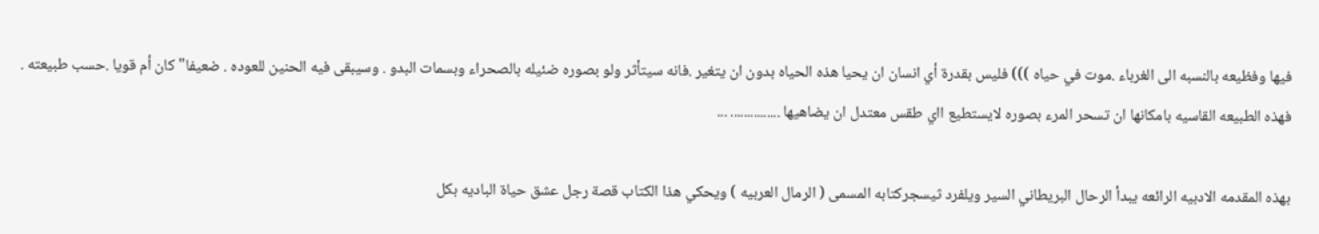فيها وفظيعه بالنسبه الى الغرباء .موت في حياه ))) فليس بقدرة أي انسان ان يحيا هذه الحياه بدون ان يتغير .فانه سيتأثر ولو بصوره ضئيله بالصحراء وبسمات البدو . وسيبقى فيه الحنين للعوده . ضعيفا" كان أم قويا .حسب طبيعته . فهذه الطبيعه القاسيه بامكانها ان تسحر المرء بصوره لايستطيع ااي طقس معتدل ان يضاهيها ............... ...

بهذه المقدمه الادبيه الرائعه يبدأ الرحال البريطاني السير ويلفرد ثيسجركتابه المسمى ( الرمال العربيه ) ويحكي هذا الكتاب قصة رجل عشق حياة الباديه بكل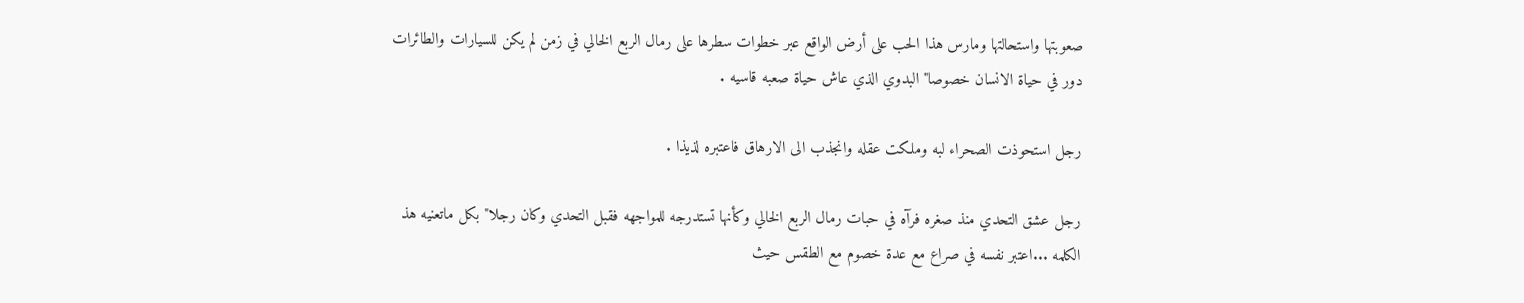صعوبتها واستحالتها ومارس هذا الحب على أرض الواقع عبر خطوات سطرها على رمال الربع الخالي في زمن لم يكن للسيارات والطائرات دور في حياة الانسان خصوصا" البدوي الذي عاش حياة صعبه قاسيه .

رجل استحوذت الصحراء لبه وملكت عقله وانجذب الى الارهاق فاعتبره لذيذا .

رجل عشق التحدي منذ صغره فرآه في حبات رمال الربع الخالي وكأنها تستدرجه للمواجهه فقبل التحدي وكان رجلا" بكل ماتعنيه هذ الكلمه ...اعتبر نفسه في صراع مع عدة خصوم مع الطقس حيث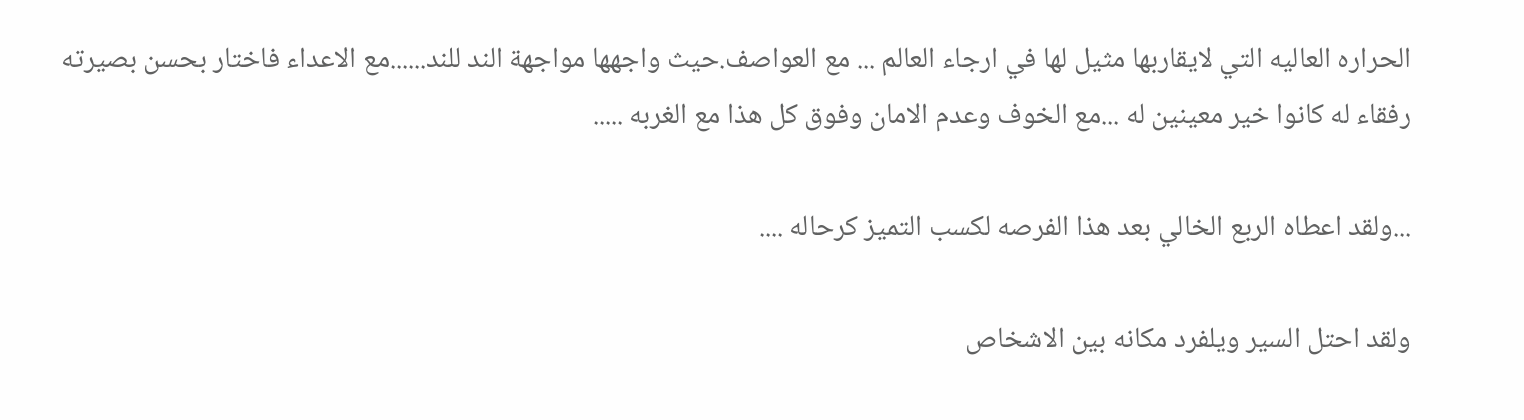الحراره العاليه التي لايقاربها مثيل لها في ارجاء العالم ... مع العواصف.حيث واجهها مواجهة الند للند......مع الاعداء فاختار بحسن بصيرته رفقاء له كانوا خير معينين له ...مع الخوف وعدم الامان وفوق كل هذا مع الغربه .....

...ولقد اعطاه الربع الخالي بعد هذا الفرصه لكسب التميز كرحاله ....

ولقد احتل السير ويلفرد مكانه بين الاشخاص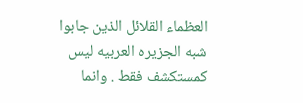العظماء القلائل الذين جابوا شبه الجزيره العربيه ليس كمستكشف فقط . وانما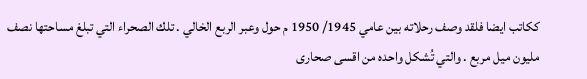ككاتب ايضا فلقد وصف رحلاته بين عامي 1945/ 1950 م حول وعبر الربع الخالي . تلك الصحراء التي تبلغ مساحتها نصف مليون ميل مربع . والتي تُشكل واحده من اقسى صحارى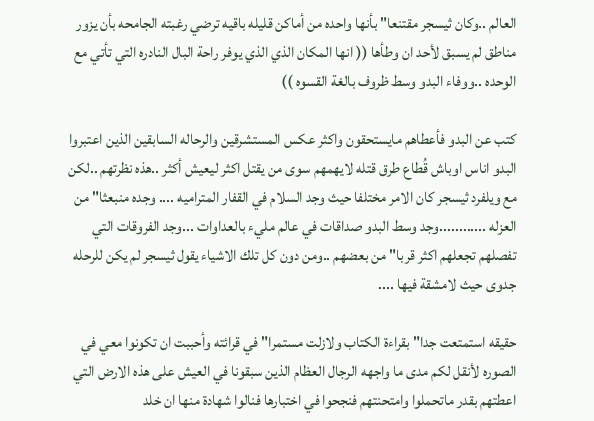العالم ..وكان ثيسجر مقتنعا" بأنها واحده من أماكن قليله باقيه ترضي رغبته الجامحه بأن يزور مناطق لم يسبق لأحد ان وطأها (( انها المكان الذي الذي يوفر راحة البال النادره التي تأتي مع الوحده ..ووفاء البدو وسط ظروف بالغة القسوه ))

كتب عن البدو فأعطاهم مايستحقون واكثر عكس المستشرقين والرحاله السابقين الذين اعتبروا البدو اناس اوباش قُطاع طرق قتله لايهمهم سوى من يقتل اكثر ليعيش أكثر ..هذه نظرتهم ..لكن مع ويلفرد ثيسجر كان الامر مختلفا حيث وجد السلام في القفار المتراميه .... وجده منبعثا" من العزله ............وجد وسط البدو صداقات في عالم مليء بالعداوات ...وجد الفروقات التي تفصلهم تجعلهم اكثر قربا" من بعضهم ..ومن دون كل تلك الاشياء يقول ثيسجر لم يكن للرحله جدوى حيث لامشقة فيها ....

حقيقه استمتعت جدا" بقراءة الكتاب ولازلت مستمرا" في قرائته وأحببت ان تكونوا معي في الصوره لأنقل لكم مدى ما واجهه الرجال العظام الذين سبقونا في العيش على هذه الارض التي اعطتهم بقدر ماتحملوا وامتحنتهم فنجحوا في اختبارها فنالوا شهادة منها ان خلد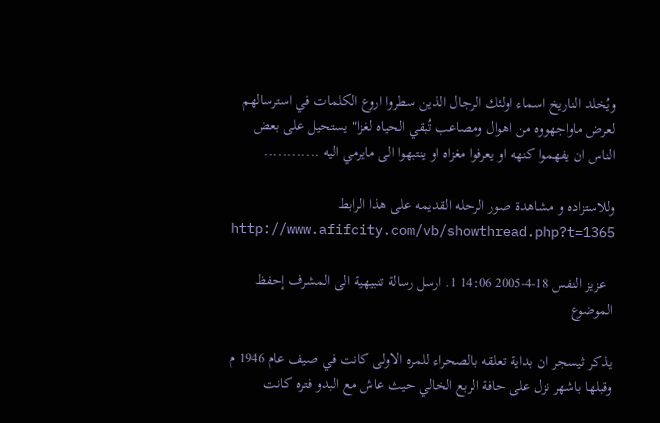ويُخلد الناريخ اسماء اولئك الرجال الذين سطروا اروع الكلمات في استرسالهم لعرض ماواجهووه من اهوال ومصاعب تُبقي الحياه لغزا" يستحيل على بعض الناس ان يفهموا كنهه او يعرفوا مغزاه او ينتبهوا الى مايرمي اليه ............

وللاستزاده و مشاهدة صور الرحله القديمه على هذا الرابط http://www.afifcity.com/vb/showthread.php?t=1365

  عزيز النفس 18-4-2005 14:06 1. ارسل رسالة تنبيهية الى المشرف إحفظ الموضوع

يذكر ثيسجر ان بداية تعلقه بالصحراء للمره الاولى كانت في صيف عام 1946 م وقبلها باشهر نزل على حافة الربع الخالي حيث عاش مع البدو فتره كانت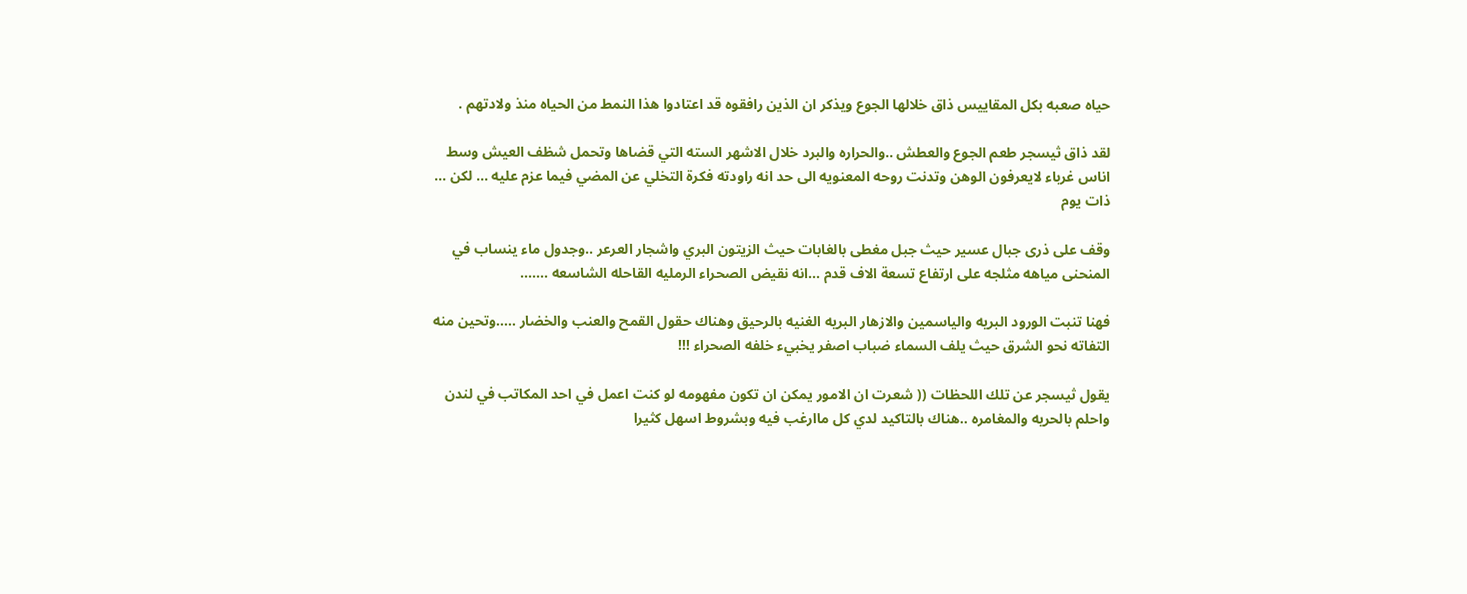حياه صعبه بكل المقاييس ذاق خلالها الجوع ويذكر ان الذين رافقوه قد اعتادوا هذا النمط من الحياه منذ ولادتهم .

لقد ذاق ثيسجر طعم الجوع والعطش ..والحراره والبرد خلال الاشهر السته التي قضاها وتحمل شظف العيش وسط اناس غرباء لايعرفون الوهن وتدنت روحه المعنويه الى حد انه راودته فكرة التخلي عن المضي فيما عزم عليه ... لكن ... ذات يوم

وقف على ذرى جبال عسير حيث جبل مغطى بالغابات حيث الزيتون البري واشجار العرعر ..وجدول ماء ينساب في المنحنى مياهه مثلجه على ارتفاع تسعة الاف قدم ...انه نقيض الصحراء الرمليه القاحله الشاسعه .......

فهنا تنبت الورود البريه والياسمين والازهار البريه الغنيه بالرحيق وهناك حقول القمح والعنب والخضار .....وتحين منه التفاته نحو الشرق حيث يلف السماء ضباب اصفر يخبيء خلفه الصحراء !!!

يقول ثيسجر عن تلك اللحظات (( شعرت ان الامور يمكن ان تكون مفهومه لو كنت اعمل في احد المكاتب في لندن واحلم بالحريه والمغامره ..هناك بالتاكيد لدي كل ماارغب فيه وبشروط اسهل كثيرا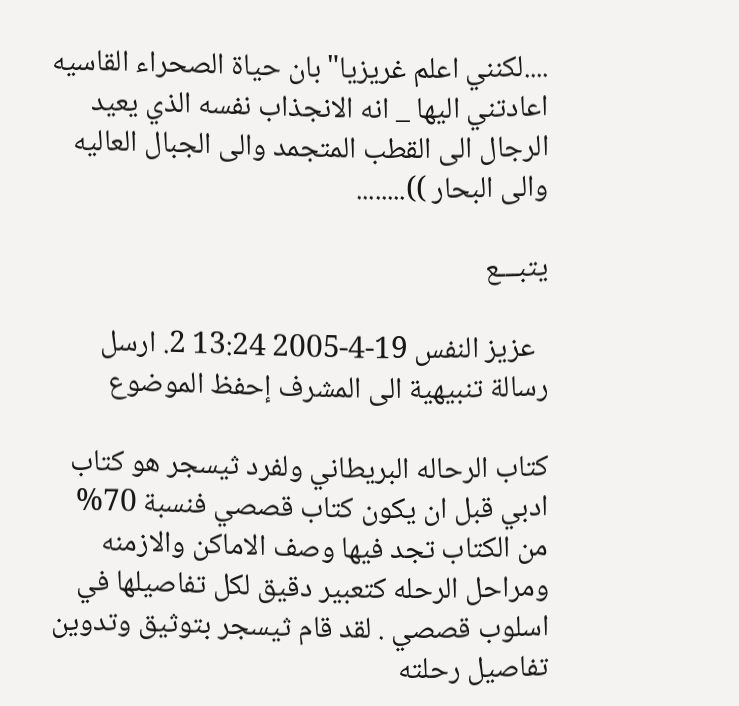....لكنني اعلم غريزيا"بان حياة الصحراء القاسيه اعادتني اليها _ انه الانجذاب نفسه الذي يعيد الرجال الى القطب المتجمد والى الجبال العاليه والى البحار ))........

يتبـــع

  عزيز النفس 19-4-2005 13:24 2. ارسل رسالة تنبيهية الى المشرف إحفظ الموضوع

كتاب الرحاله البريطاني ولفرد ثيسجر هو كتاب ادبي قبل ان يكون كتاب قصصي فنسبة 70% من الكتاب تجد فيها وصف الاماكن والازمنه ومراحل الرحله كتعبير دقيق لكل تفاصيلها في اسلوب قصصي . لقد قام ثيسجر بتوثيق وتدوين تفاصيل رحلته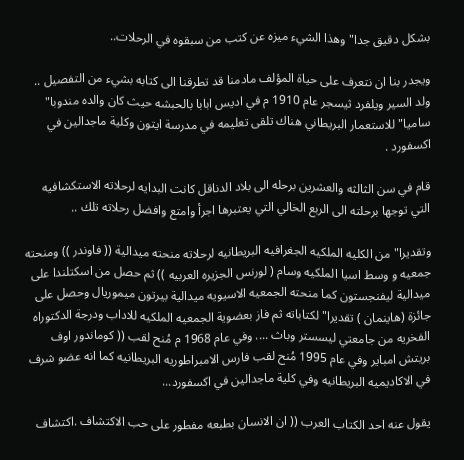بشكل دقيق جدا" وهذا الشيء ميزه عن كتب من سبقوه في الرحلات..

ويجدر بنا ان نتعرف على حياة المؤلف مادمنا قد تطرقنا الى كتابه بشيء من التفصيل .. ولد السير ويلفرد ثيسجر عام 1910 م في اديس ابابا بالحبشه حيث كان والده مندوبا" ساميا" للاستعمار البريطاني هناك تلقى تعليمه في مدرسة ايتون وكلية ماجدالين في اكسفورد .

قام في سن الثالثه والعشرين برحله الى بلاد الدناقل كانت البدايه لرحلاته الاستكشافيه التي توجها برحلته الى الربع الخالي التي يعتبرها اجرأ وامتع وافضل رحلاته تلك ..

وتقديرا" من الكليه الملكيه الجغرافيه البريطانيه لرحلاته منحته ميدالية (( فاوندر )) ومنحته جمعيه و وسط اسيا الملكيه وسام ( لورنس الجزيره العربيه )) ثم حصل من اسكتلندا على ميدالية ليفنجستون كما منحته الجمعيه الاسيويه ميدالية بيرتون ميموريال وحصل على جائزة (هاينمان ) تقديرا" لكتاباته ثم فاز بعضوية الجمعيه الملكيه للاداب ودرجة الدكتوراه الفخريه من جامعتي ليسستر وباث .... وفي عام 1968 م مُنح لقب (( كوماندور اوف بريتش امباير وفي عام 1995 مُنح لقب فارس الامبراطوريه البريطانيه كما انه عضو شرف في الاكاديميه البريطانيه وفي كلية ماجدالين في اكسفورد...

يقول عنه احد الكتاب العرب (( ان الانسان بطبعه مفطور على حب الاكتشاف .اكتشاف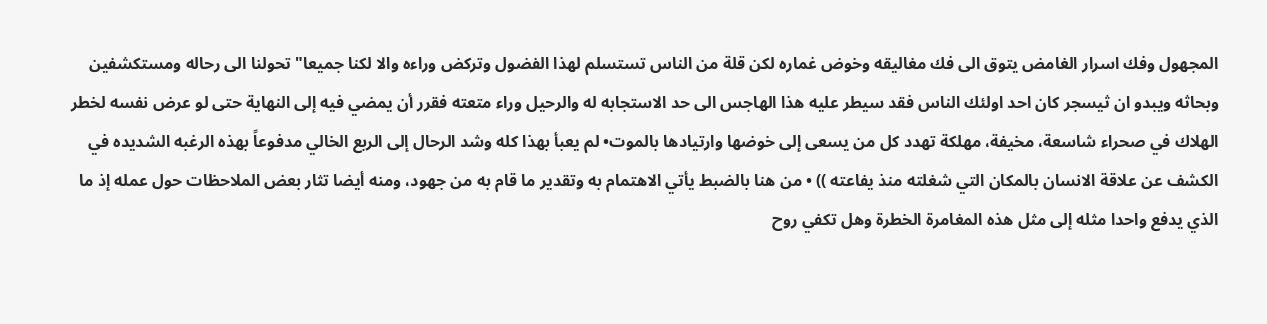المجهول وفك اسرار الغامض يتوق الى فك مغاليقه وخوض غماره لكن قلة من الناس تستسلم لهذا الفضول وتركض وراءه والا لكنا جميعا" تحولنا الى رحاله ومستكشفين وبحاثه ويبدو ان ثيسجر كان احد اولئك الناس فقد سيطر عليه هذا الهاجس الى حد الاستجابه له والرحيل وراء متعته فقرر أن يمضي فيه إلى النهاية حتى لو عرض نفسه لخطر الهلاك في صحراء شاسعة، مخيفة، مهلكة تهدد كل من يسعى إلى خوضها وارتيادها بالموت• لم يعبأ بهذا كله وشد الرحال إلى الربع الخالي مدفوعاً بهذه الرغبه الشديده في الكشف عن علاقة الانسان بالمكان التي شغلته منذ يفاعته )) • من هنا بالضبط يأتي الاهتمام به وتقدير ما قام به من جهود، ومنه أيضا تثار بعض الملاحظات حول عمله إذ ما الذي يدفع واحدا مثله إلى مثل هذه المغامرة الخطرة وهل تكفي روح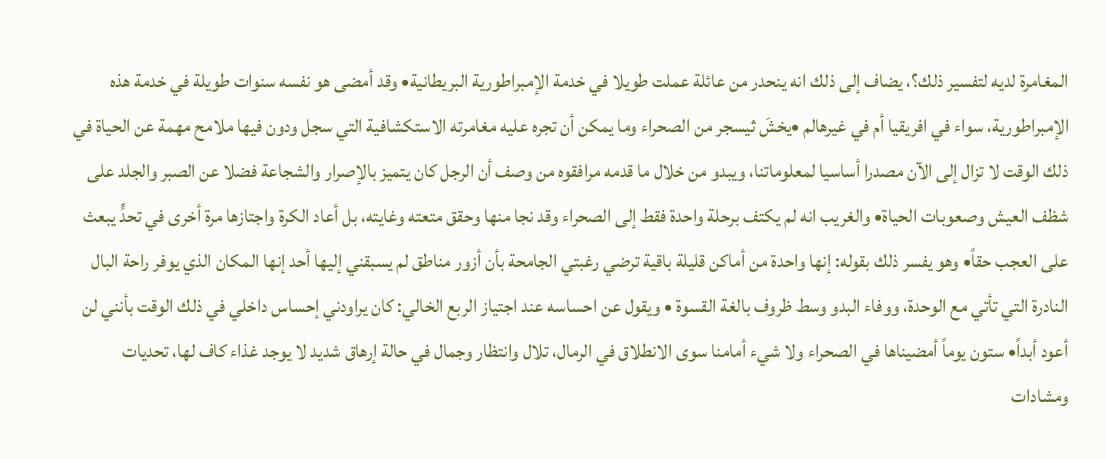المغامرة لديه لتفسير ذلك؟، يضاف إلى ذلك انه ينحدر من عائلة عملت طويلا في خدمة الإمبراطورية البريطانية• وقد أمضى هو نفسه سنوات طويلة في خدمة هذه الإمبراطورية، سواء في افريقيا أم في غيرهالم •يخشَ ثيسجر من الصحراء وما يمكن أن تجره عليه مغامرته الاستكشافية التي سجل ودون فيها ملامح مهمة عن الحياة في ذلك الوقت لا تزال إلى الآن مصدرا أساسيا لمعلوماتنا، ويبدو من خلال ما قدمه مرافقوه من وصف أن الرجل كان يتميز بالإصرار والشجاعة فضلا عن الصبر والجلد على شظف العيش وصعوبات الحياة• والغريب انه لم يكتف برحلة واحدة فقط إلى الصحراء وقد نجا منها وحقق متعته وغايته، بل أعاد الكرة واجتازها مرة أخرى في تحدٍّ يبعث على العجب حقاً• وهو يفسر ذلك بقوله: إنها واحدة من أماكن قليلة باقية ترضي رغبتي الجامحة بأن أزور مناطق لم يسبقني إليها أحد إنها المكان الذي يوفر راحة البال النادرة التي تأتي مع الوحدة، ووفاء البدو وسط ظروف بالغة القسوة • ويقول عن احساسه عند اجتياز الربع الخالي: كان يراودني إحساس داخلي في ذلك الوقت بأنني لن أعود أبداً• ستون يوماً أمضيناها في الصحراء ولا شيء أمامنا سوى الانطلاق في الرمال، تلال وانتظار وجمال في حالة إرهاق شديد لا يوجد غذاء كاف لها، تحديات ومشادات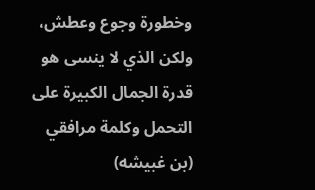وخطورة وجوع وعطش، ولكن الذي لا ينسى هو قدرة الجمال الكبيرة على التحمل وكلمة مرافقي (بن غبيشه)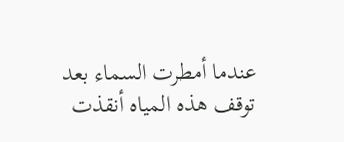عندما أمطرت السماء بعد توقف هذه المياه أنقذت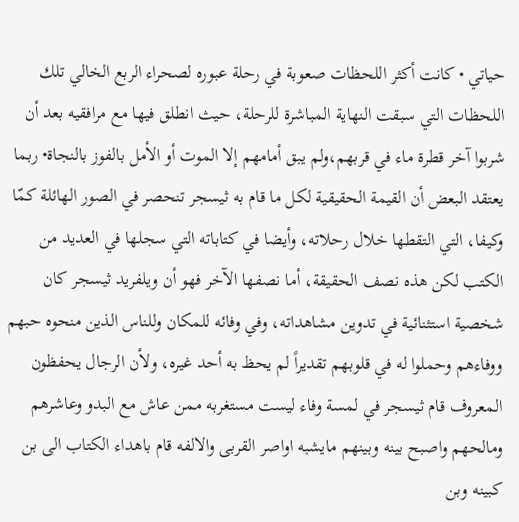حياتي • كانت أكثر اللحظات صعوبة في رحلة عبوره لصحراء الربع الخالي تلك اللحظات التي سبقت النهاية المباشرة للرحلة، حيث انطلق فيها مع مرافقيه بعد أن شربوا آخر قطرة ماء في قربهم،ولم يبق أمامهم إلا الموت أو الأمل بالفوز بالنجاة• ربما يعتقد البعض أن القيمة الحقيقية لكل ما قام به ثيسجر تنحصر في الصور الهائلة كمّا وكيفا، التي التقطها خلال رحلاته، وأيضا في كتاباته التي سجلها في العديد من الكتب لكن هذه نصف الحقيقة، أما نصفها الآخر فهو أن ويلفريد ثيسجر كان شخصية استثنائية في تدوين مشاهداته، وفي وفائه للمكان وللناس الذين منحوه حبهم ووفاءهم وحملوا له في قلوبهم تقديراً لم يحظ به أحد غيره، ولأن الرجال يحفظون المعروف قام ثيسجر في لمسة وفاء ليست مستغربه ممن عاش مع البدو وعاشرهم ومالحهم واصبح بينه وبينهم مايشبه اواصر القربى والالفه قام باهداء الكتاب الى بن كبينه وبن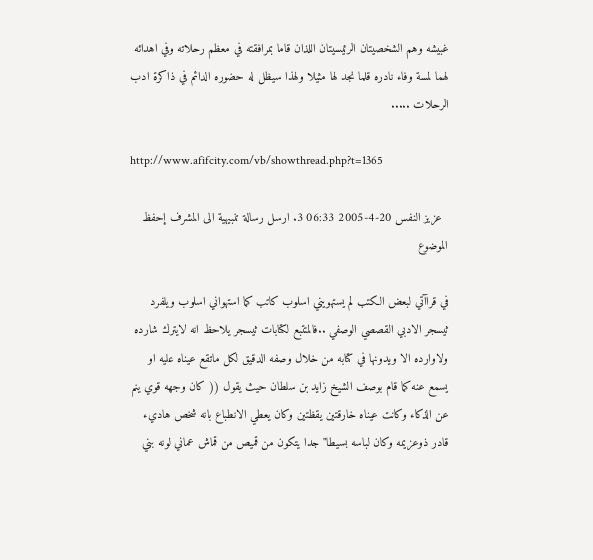غبيشه وهم الشخصيتان الرئيسيتان اللذان قاما بمرافقته في معظم رحلاته وفي اهدائه لهما لمسة وفاء نادره قلما نجد لها مثيلا ولهذا سيظل له حضوره الدائم في ذاكرة ادب الرحلات .....

http://www.afifcity.com/vb/showthread.php?t=1365

  عزيز النفس 20-4-2005 06:33 3. ارسل رسالة تنبيهية الى المشرف إحفظ الموضوع

في قراآتي لبعض الكتب لم يستهويني اسلوب كاتب كما استهواني اسلوب ويلفرد ثيسجر الادبي القصصي الوصفي ..فالمتتبع لكتابات ثيسجر يلاحظ انه لايترك شارده ولاوارده الا ويدونها في كتابه من خلال وصفه الدقيق لكل ماتقع عيناه عليه او يسمع عنه كما قام بوصف الشيخ زايد بن سلطان حيث يقول (( كان وجهه قوي ينم عن الذكاء وكانت عيناه خارقتين يقظتين وكان يعطي الانطباع بانه شخص هاديء قادر ذوعزيمه وكان لباسه بسيطا" جدا يتكون من قميص من قماش عماني لونه بني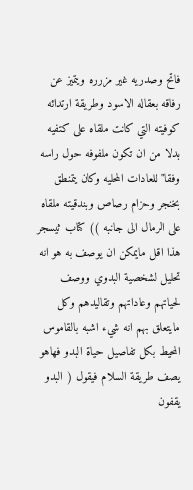فاتح وصدريه غير مزرره ويتميز عن رفاقه بعقاله الاسود وطريقة ارتدائه كوفيته التي كانت ملقاه على كتفيه بدلا من ان تكون ملفوفه حول راسه وفقا" للعادات المحليه وكان يتمنطق بخنجر وحزام رصاص وبندقيته ملقاه على الرمال الى جانبه )) كتاب ثيسجر هذا اقل مايمكن ان يوصف به هو انه تحليل لشخصية البدوي ووصف لحياتهم وعاداتهم وتقاليدهم وكل مايتعلق بهم انه شيء اشبه بالقاموس المحيط بكل تفاصيل حياة البدو فهاهو يصف طريقة السلام فيقول ( البدو يقفون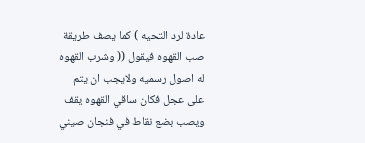عادة لرد التحيه ) كما يصف طريقة صب القهوه فيقول (( وشرب القهوه له اصول رسميه ولايجب ان يتم على عجل فكان ساقي القهوه يقف ويصب بضع نقاط في فنجان صيني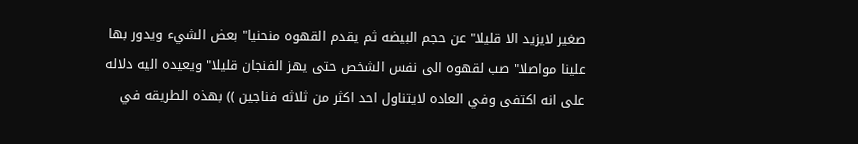صغير لايزيد الا قليلا" عن حجم البيضه ثم يقدم القهوه منحنيا" بعض الشيء ويدور بها علينا مواصلا" صب لقهوه الى نفس الشخص حتى يهز الفنجان قليلا" ويعيده اليه دلاله على انه اكتفى وفي العاده لايتناول احد اكثر من ثلاثه فناجين )) بهذه الطريقه في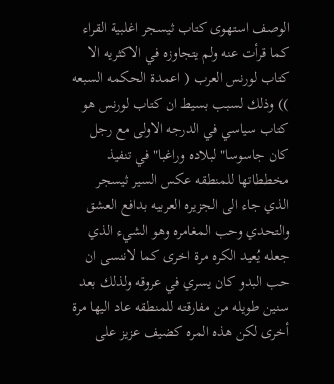الوصف استهوى كتاب ثيسجر اغلبية القراء كما قرأت عنه ولم يتجاوزه في الاكثريه الا كتاب لورنس العرب ( اعمدة الحكمه السبعه )) وذلك لسبب بسيط ان كتاب لورنس هو كتاب سياسي في الدرجه الاولى مع رجل كان جاسوسا" لبلاده وراغبا" في تنفيذ مخططاتها للمنطقه عكس السير ثيسجر الذي جاء الى الجزيره العربيه بدافع العشق والتحدي وحب المغامره وهو الشيء الذي جعله يُعيد الكره مرة اخرى كما لاننسى ان حب البدو كان يسري في عروقه ولذلك بعد سنين طويله من مفارقته للمنطقه عاد اليها مرة أخرى لكن هذه المره كضيف عزيز على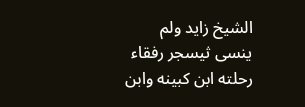الشيخ زايد ولم ينسى ثيسجر رفقاء رحلته ابن كبينه وابن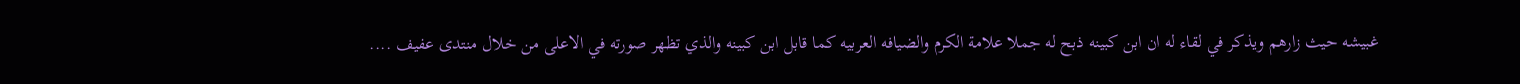غبيشه حيث زارهم ويذكر في لقاء له ان ابن كبينه ذبح له جملا علامة الكرم والضيافه العربيه كما قابل ابن كبينه والذي تظهر صورته في الاعلى من خلال منتدى عفيف ....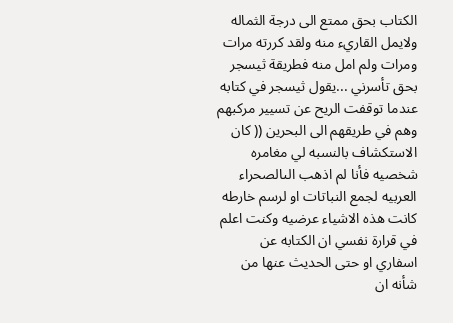الكتاب بحق ممتع الى درجة الثماله ولايمل القاريء منه ولقد كررته مرات ومرات ولم امل منه فطريقة ثيسجر بحق تأسرني ...يقول ثيسجر في كتابه عندما توقفت الريح عن تسيير مركبهم وهم في طريقهم الى البحرين (( كان الاستكشاف بالنسبه لي مغامره شخصيه فأنا لم اذهب الىالصحراء العربيه لجمع النباتات او لرسم خارطه كانت هذه الاشياء عرضيه وكنت اعلم في قرارة نفسي ان الكتابه عن اسفاري او حتى الحديث عنها من شأنه ان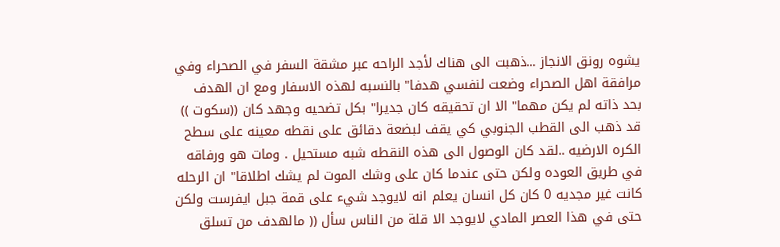يشوه رونق الانجاز ...ذهبت الى هناك لأجد الراحه عبر مشقة السفر في الصحراء وفي مرافقة اهل الصحراء وضعت لنفسي هدفا" بالنسبه لهذه الاسفار ومع ان الهدف بحد ذاته لم يكن مهما" الا ان تحقيقه كان جديرا" بكل تضحيه وجهد كان ((سكوت )) قد ذهب الى القطب الجنوبي كي يقف لبضعة دقائق على نقطه معينه على سطح الكره الارضيه ..لقد كان الوصول الى هذه النقطه شبه مستحيل . ومات هو ورفاقه في طريق العوده ولكن حتى عندما كان على وشك الموت لم يشك اطلاقا" ان الرحله كانت غير مجديه 0 كان كل انسان يعلم انه لايوجد شيء على قمة جبل ايفرست ولكن حتى في هذا العصر المادي لايوجد الا قلة من الناس سأل (( مالهدف من تسلق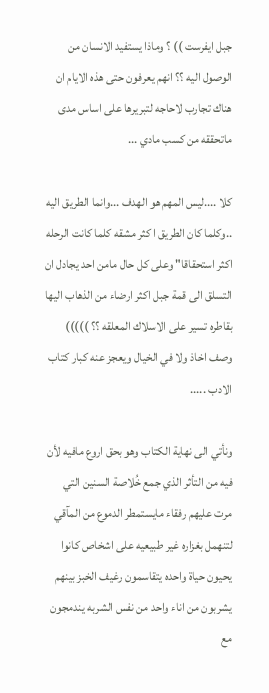جبل ايفرست )) ؟ وماذا يستفيد الانسان من الوصول اليه ؟؟ انهم يعرفون حتى هذه الايام ان هناك تجارب لاحاجه لتبريرها على اساس مدى ماتحققه من كسب مادي ...

كلا ....ليس المهم هو الهدف ...وانما الطريق اليه ..وكلما كان الطريق ا كثر مشقه كلما كانت الرحله اكثر استحقاقا" وعلى كل حال مامن احد يجادل ان التسلق الى قمة جبل اكثر ارضاء من الذهاب اليها بقاطره تسير على الاسلاك المعلقه ؟؟ ))))) وصف اخاذ ولا في الخيال ويعجز عنه كبار كتاب الادب .....

ونأتي الى نهاية الكتاب وهو بحق اروع مافيه لأن فيه من التأثر الذي جمع خُلاصة السنين التي مرت عليهم رفقاء مايستمطر الدموع من المآقي لتنهمل بغزاره غير طبيعيه على اشخاص كانوا يحيون حياة واحده يتقاسمون رغيف الخبز بينهم يشربون من اناء واحد من نفس الشربه يندمجون مع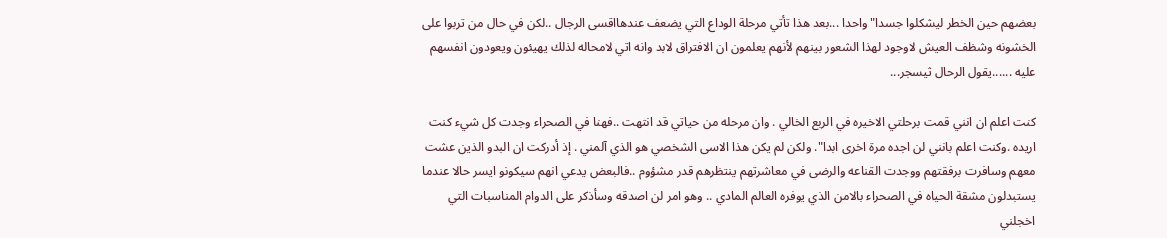بعضهم حين الخطر ليشكلوا جسدا" واحدا ...بعد هذا تأتي مرحلة الوداع التي يضعف عندهااقسى الرجال ..لكن في حال من تربوا على الخشونه وشظف العيش لاوجود لهذا الشعور بينهم لأنهم يعلمون ان الافتراق لابد وانه اتي لامحاله لذلك يهيئون ويعودون انفسهم عليه ......يقول الرحال ثيسجر...

كنت اعلم ان انني قمت برحلتي الاخيره في الربع الخالي . وان مرحله من حياتي قد انتهت ..فهنا في الصحراء وجدت كل شيء كنت اريده .وكنت اعلم بانني لن اجده مرة اخرى ابدا". ولكن لم يكن هذا الاسى الشخصي هو الذي آلمني . إذ أدركت ان البدو الذين عشت معهم وسافرت برفقتهم ووجدت القناعه والرضى في معاشرتهم ينتظرهم قدر مشؤوم ..فالبعض يدعي انهم سيكونو ايسر حالا عندما يستبدلون مشقة الحياه في الصحراء بالامن الذي يوفره العالم المادي .. وهو امر لن اصدقه وسأذكر على الدوام المناسبات التي اخجلني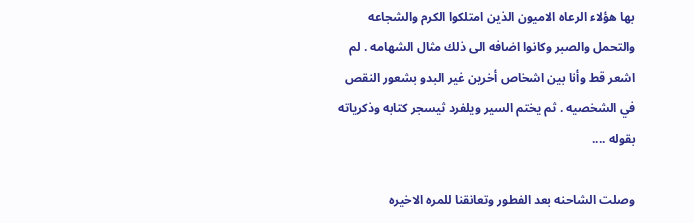بها هؤلاء الرعاه الاميون الذين امتلكوا الكرم والشجاعه والتحمل والصبر وكانوا اضافه الى ذلك مثال الشهامه . لم اشعر قط وأنا بين اشخاص أخرين غير البدو بشعور النقص في الشخصيه . ثم يختم السير ويلفرد ثيسجر كتابه وذكرياته بقوله ....

وصلت الشاحنه بعد الفطور وتعانقنا للمره الاخيره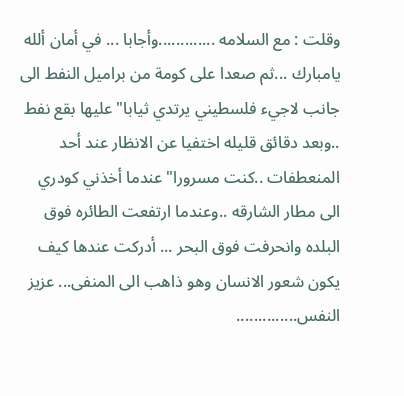وقلت : مع السلامه .............وأجابا ... في أمان ألله يامبارك ...ثم صعدا على كومة من براميل النفط الى جانب لاجيء فلسطيني يرتدي ثيابا" عليها بقع نفط ..وبعد دقائق قليله اختفيا عن الانظار عند أحد المنعطفات ..كنت مسرورا" عندما أخذني كودري الى مطار الشارقه ..وعندما ارتفعت الطائره فوق البلده وانحرفت فوق البحر ... أدركت عندها كيف يكون شعور الانسان وهو ذاهب الى المنفى... عزيز النفس..............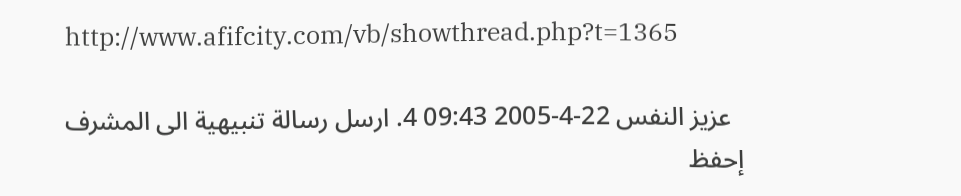http://www.afifcity.com/vb/showthread.php?t=1365

  عزيز النفس 22-4-2005 09:43 4. ارسل رسالة تنبيهية الى المشرف إحفظ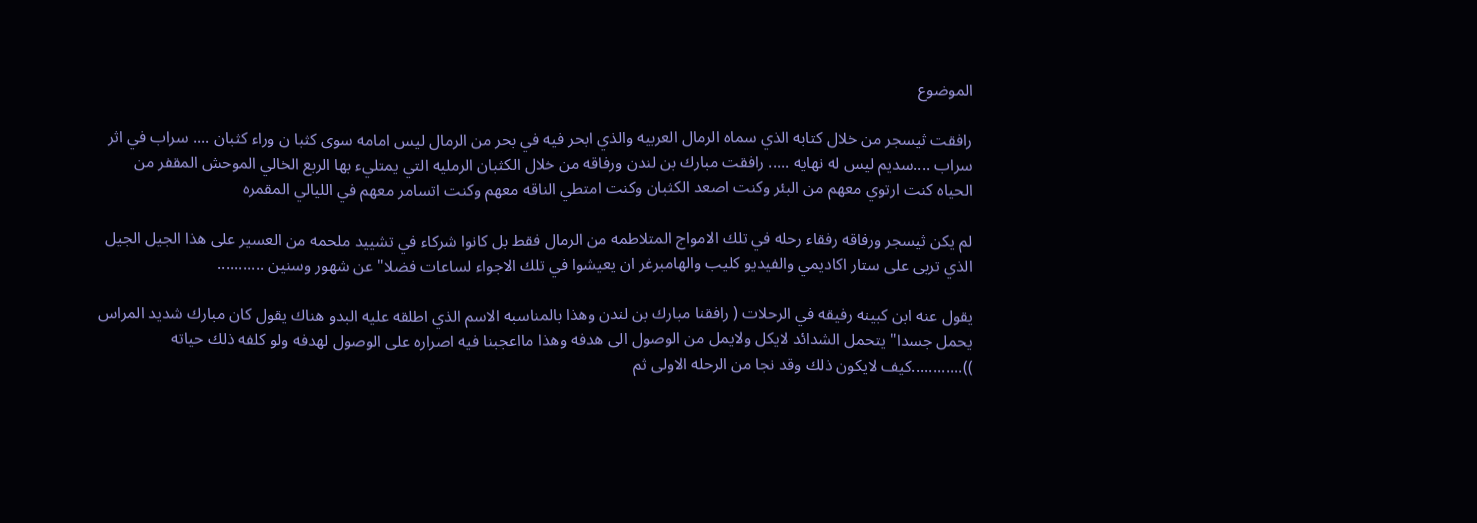الموضوع

رافقت ثيسجر من خلال كتابه الذي سماه الرمال العربيه والذي ابحر فيه في بحر من الرمال ليس امامه سوى كثبا ن وراء كثبان .... سراب في اثر سراب ....سديم ليس له نهايه ..... رافقت مبارك بن لندن ورفاقه من خلال الكثبان الرمليه التي يمتليء بها الربع الخالي الموحش المقفر من الحياه كنت ارتوي معهم من البئر وكنت اصعد الكثبان وكنت امتطي الناقه معهم وكنت اتسامر معهم في الليالي المقمره

لم يكن ثيسجر ورفاقه رفقاء رحله في تلك الامواج المتلاطمه من الرمال فقط بل كانوا شركاء في تشييد ملحمه من العسير على هذا الجيل الجيل الذي تربى على ستار اكاديمي والفيديو كليب والهامبرغر ان يعيشوا في تلك الاجواء لساعات فضلا" عن شهور وسنين ...........

يقول عنه ابن كبينه رفيقه في الرحلات ( رافقنا مبارك بن لندن وهذا بالمناسبه الاسم الذي اطلقه عليه البدو هناك يقول كان مبارك شديد المراس يحمل جسدا" يتحمل الشدائد لايكل ولايمل من الوصول الى هدفه وهذا مااعجبنا فيه اصراره على الوصول لهدفه ولو كلفه ذلك حياته ))............كيف لايكون ذلك وقد نجا من الرحله الاولى ثم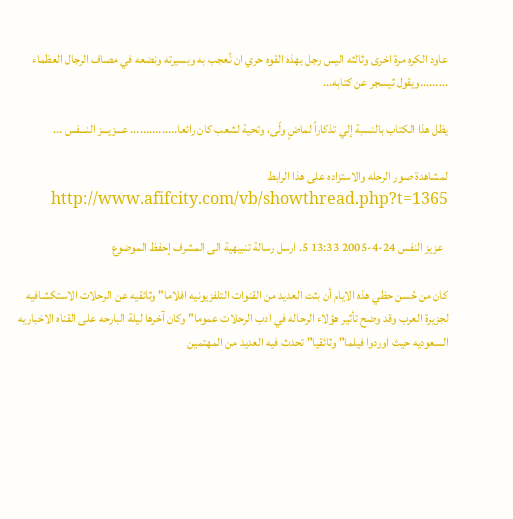عاود الكره مرة اخرى وثالثه اليس رجل بهذه القوه حري ان نُعجب به وبسيرته ونضعه في مصاف الرجال العظماء .........ويقول ثيسجر عن كتابه...

يظل هذا الكتاب بالنسبة إلي تذكاراً لماضٍ ولّى، وتحية لشعب كان رائعا............... عـــزيـــز النـــفس ...

لمشاهدة صور الرحله والاستزاده على هذا الرابط http://www.afifcity.com/vb/showthread.php?t=1365

  عزيز النفس 24-4-2005 13:33 5. ارسل رسالة تنبيهية الى المشرف إحفظ الموضوع

كان من حُسن حظي هذه الايام أن بثت العديد من القنوات التلفزيونيه افلاما" وثائقيه عن الرحلات الاستكشافيه لجزيرة العرب وقد وضح تأثير هؤلاء الرحاله في ادب الرحلات عموما" وكان آخرها ليلة البارحه على القناه الاخباريه السعوديه حيث اوردوا فيلما" وثائقيا" تحدث فيه العديد من المهتمين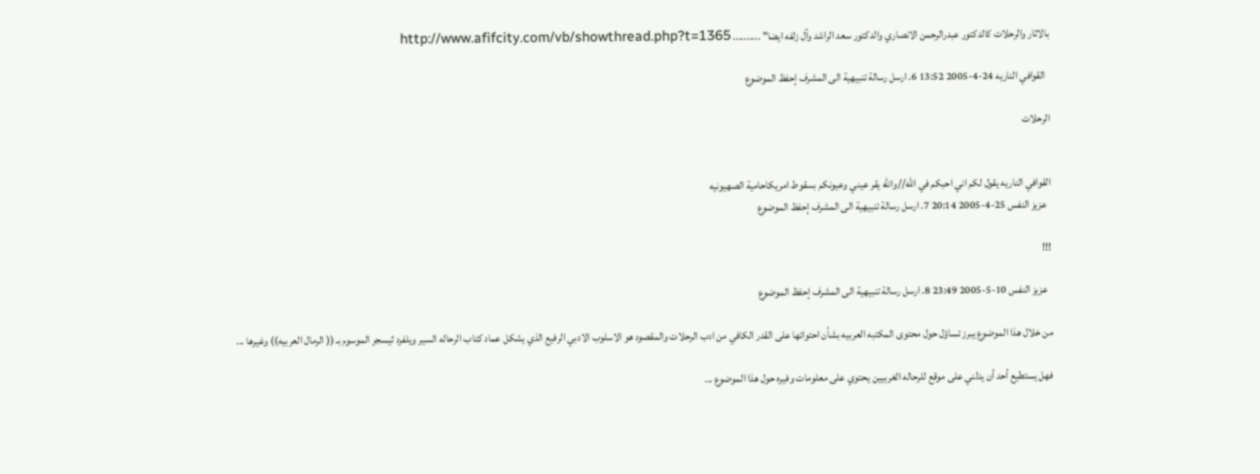بالاثار والرحلات كالدكتور عبدرالرحمن الانصاري والدكتور سعد الراشد وآل زلفه ايضا" .......... http://www.afifcity.com/vb/showthread.php?t=1365

  القوافي الناريه 24-4-2005 13:52 6. ارسل رسالة تنبيهية الى المشرف إحفظ الموضوع

الرحلات


القوافي الناريه يقول لكم اني احبكم في الله//والله يقر عيني وعيونكم بسقوط امريكاحامية الصهيونيه
  عزيز النفس 25-4-2005 20:14 7. ارسل رسالة تنبيهية الى المشرف إحفظ الموضوع

!!!

  عزيز النفس 10-5-2005 23:49 8. ارسل رسالة تنبيهية الى المشرف إحفظ الموضوع

من خلال هذا الموضوع يبرز تساؤل حول محتوى المكتبه العربيه بشأن احتوائها على القدر الكافي من ادب الرحلات والمقصود هو الاسلوب الادبي الرفيع الذي يشكل عماد كتاب الرحاله السير ويلفرد ثيسجر الموسوم بـ (( الرمال العربيه)) وغيرها ...

فهل يستطيع أحد أن يدلني على موقع للرحاله الغربيين يحتوي على معلومات وفيره حول هذا الموضوع ...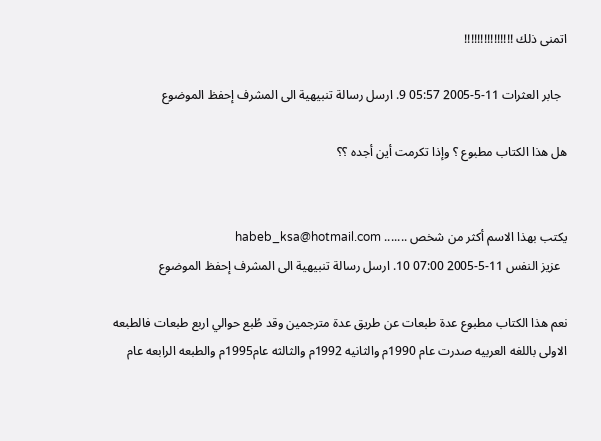اتمنى ذلك !!!!!!!!!!!!!!!

  جابر العثرات 11-5-2005 05:57 9. ارسل رسالة تنبيهية الى المشرف إحفظ الموضوع

هل هذا الكتاب مطبوع ؟ وإذا تكرمت أين أجده ؟؟


يكتب بهذا الاسم أكثر من شخص ....... habeb_ksa@hotmail.com
  عزيز النفس 11-5-2005 07:00 10. ارسل رسالة تنبيهية الى المشرف إحفظ الموضوع

نعم هذا الكتاب مطبوع عدة طبعات عن طريق عدة مترجمين وقد طُبع حوالي اربع طبعات فالطبعه الاولى باللغه العربيه صدرت عام 1990م والثانيه 1992م والثالثه عام1995م والطبعه الرابعه عام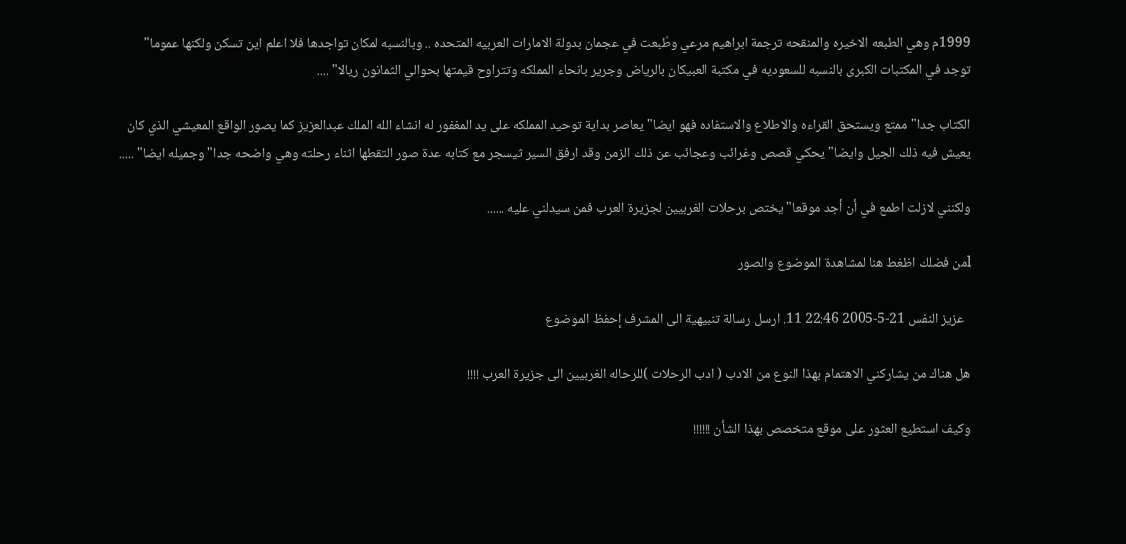1999م وهي الطبعه الاخيره والمنقحه ترجمة ابراهيم مرعي وطُبعت في عجمان بدولة الامارات العربيه المتحده .. وبالنسبه لمكان تواجدها فلا اعلم اين تسكن ولكنها عموما" توجد في المكتبات الكبرى بالنسبه للسعوديه في مكتبة العبيكان بالرياض وجرير بانحاء المملكه وتتراوح قيمتها بحوالي الثمانون ريالا" ....

الكتاب جدا" ممتع ويستحق القراءه والاطلاع والاستفاده فهو ايضا" يعاصر بداية توحيد المملكه على يد المغفور له انشاء الله الملك عبدالعزيز كما يصور الواقع المعيشي الذي كان يعيش فيه ذلك الجيل وايضا" يحكي قصص وغرائب وعجائب عن ذلك الزمن وقد ارفق السير ثيسجر مع كتابه عدة صور التقطها اثناء رحلته وهي واضحه جدا" وجميله ايضا" .....

ولكنني لازلت اطمع في أن أجد موقعا" يختص برحلات الغربيين لجزيرة العرب فمن سيدلني عليه ......

lمن فضلك اظغط هنا لمشاهدة الموضوع والصور

  عزيز النفس 21-5-2005 22:46 11. ارسل رسالة تنبيهية الى المشرف إحفظ الموضوع

هل هناك من يشاركني الاهتمام بهذا النوع من الادب ( ادب الرحلات )للرحاله الغربيين الى جزيرة العرب !!!!

وكيف استطيع العثور على موقع متخصص بهذا الشأن !!!!!!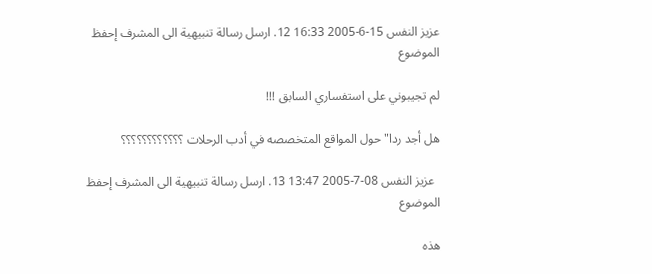عزيز النفس 15-6-2005 16:33 12. ارسل رسالة تنبيهية الى المشرف إحفظ الموضوع

لم تجيبوني على استفساري السابق !!!

هل أجد ردا" حول المواقع المتخصصه في أدب الرحلات ؟؟؟؟؟؟؟؟؟؟؟؟

  عزيز النفس 08-7-2005 13:47 13. ارسل رسالة تنبيهية الى المشرف إحفظ الموضوع

هذه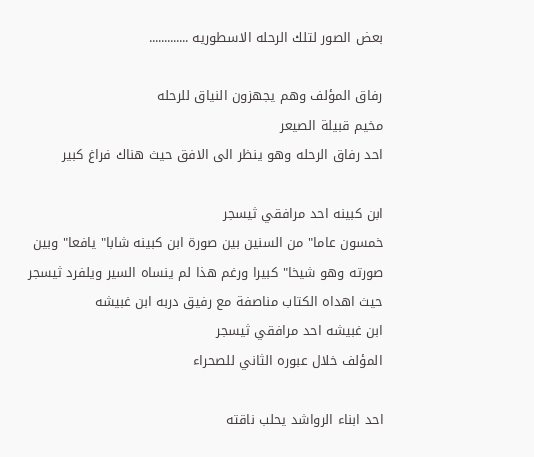بعض الصور لتلك الرحله الاسطوريه .............

رفاق المؤلف وهم يجهزون النياق للرحله
مخيم قبيلة الصيعر
احد رفاق الرحله وهو ينظر الى الافق حيث هناك فراغ كبير

ابن كبينه احد مرافقي ثيسجر
خمسون عاما" من السنين بين صورة ابن كبينه شابا" يافعا" وبين صورته وهو شيخا" كبيرا ورغم هذا لم ينساه السير ويلفرد ثيسجر حيث اهداه الكتاب مناصفة مع رفيق دربه ابن غبيشه
ابن غبيشه احد مرافقي ثيسجر
المؤلف خلال عبوره الثاني للصحراء

احد ابناء الرواشد يحلب ناقته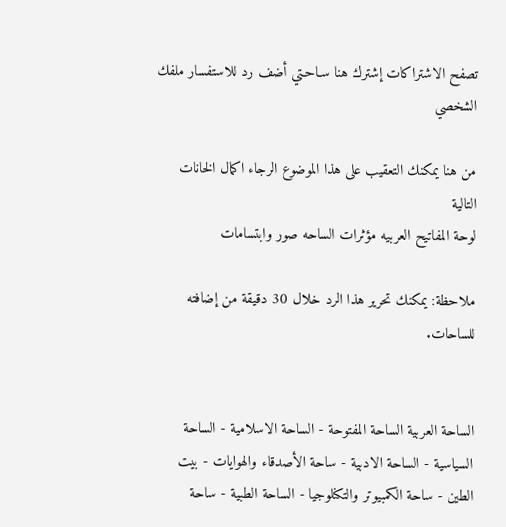تصفح الاشتراكات إشترك هنا سـاحـتي أضف رد للاستفسار ملفك الشخصي

من هنا يمكنك التعقيب على هذا الموضوع الرجاء اكمال الخانات التالية
لوحة المفاتيح العربيه مؤثرات الساحه صور وابتسامات

ملاحظة: يمكنك تحرير هذا الرد خلال 30 دقيقة من إضافته للساحات.


الساحة العربية الساحة المفتوحة - الساحة الاسلامية - الساحة السياسية - الساحة الادبية - ساحة الأصدقاء والهوايات - بيت الطين - ساحة الكمبيوتر والتكنلوجيا - الساحة الطبية - ساحة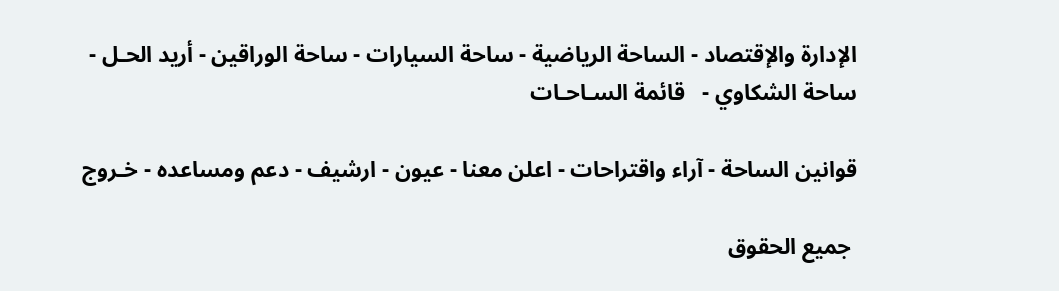الإدارة والإقتصاد - الساحة الرياضية - ساحة السيارات - ساحة الوراقين - أريد الحـل - ساحة الشكاوي -   قائمة السـاحـات

قوانين الساحة - آراء واقتراحات - اعلن معنا - عيون - ارشيف - دعم ومساعده - خـروج

 جميع الحقوق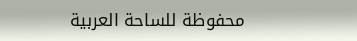محفوظة للساحة العربية